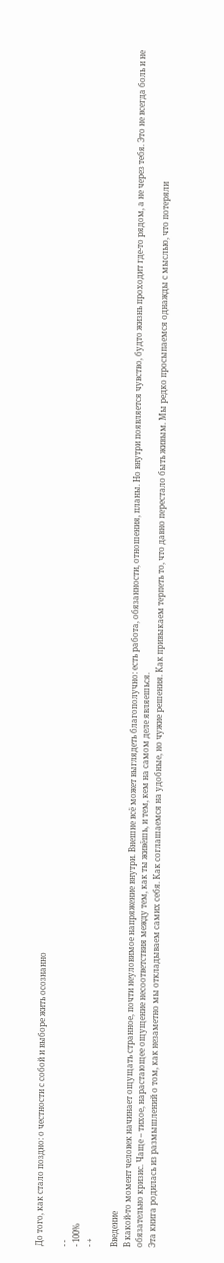До того, как стало поздно: о честности с собой и выборе жить осознанно

- -
- 100%
- +

Введение
В какой-то момент человек начинает ощущать странное, почти неуловимое напряжение внутри. Внешне всё может выглядеть благополучно: есть работа, обязанности, отношения, планы. Но внутри появляется чувство, будто жизнь проходит где-то рядом, а не через тебя. Это не всегда боль и не обязательно кризис. Чаще – тихое, нарастающее ощущение несоответствия между тем, как ты живёшь, и тем, кем на самом деле являешься.
Эта книга родилась из размышлений о том, как незаметно мы откладываем самих себя. Как соглашаемся на удобные, но чужие решения. Как привыкаем терпеть то, что давно перестало быть живым. Мы редко просыпаемся однажды с мыслью, что потеряли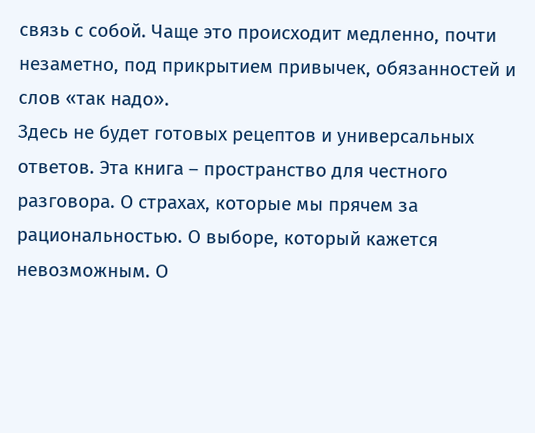связь с собой. Чаще это происходит медленно, почти незаметно, под прикрытием привычек, обязанностей и слов «так надо».
Здесь не будет готовых рецептов и универсальных ответов. Эта книга – пространство для честного разговора. О страхах, которые мы прячем за рациональностью. О выборе, который кажется невозможным. О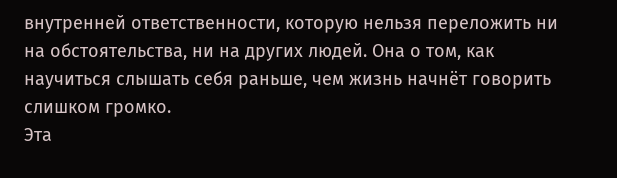внутренней ответственности, которую нельзя переложить ни на обстоятельства, ни на других людей. Она о том, как научиться слышать себя раньше, чем жизнь начнёт говорить слишком громко.
Эта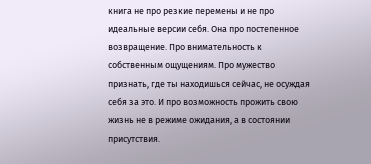книга не про резкие перемены и не про идеальные версии себя. Она про постепенное возвращение. Про внимательность к собственным ощущениям. Про мужество признать, где ты находишься сейчас, не осуждая себя за это. И про возможность прожить свою жизнь не в режиме ожидания, а в состоянии присутствия.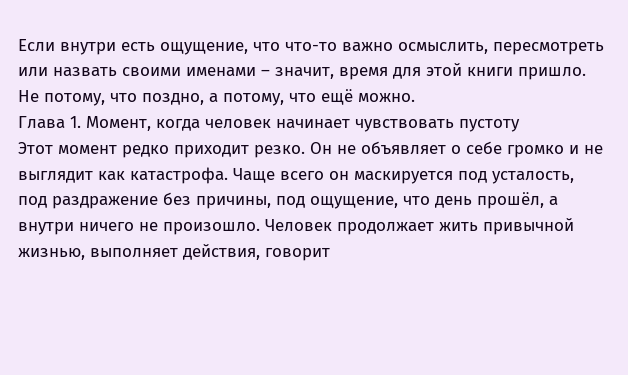Если внутри есть ощущение, что что-то важно осмыслить, пересмотреть или назвать своими именами – значит, время для этой книги пришло. Не потому, что поздно, а потому, что ещё можно.
Глава 1. Момент, когда человек начинает чувствовать пустоту
Этот момент редко приходит резко. Он не объявляет о себе громко и не выглядит как катастрофа. Чаще всего он маскируется под усталость, под раздражение без причины, под ощущение, что день прошёл, а внутри ничего не произошло. Человек продолжает жить привычной жизнью, выполняет действия, говорит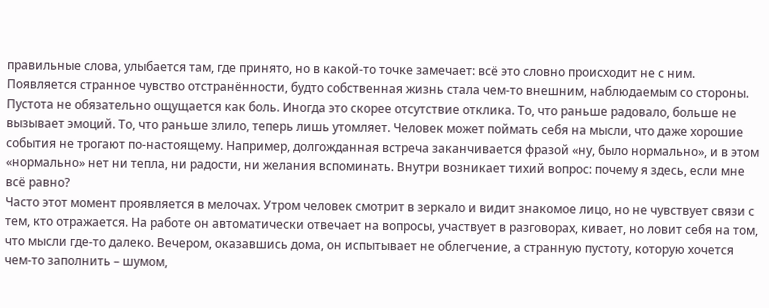правильные слова, улыбается там, где принято, но в какой-то точке замечает: всё это словно происходит не с ним. Появляется странное чувство отстранённости, будто собственная жизнь стала чем-то внешним, наблюдаемым со стороны.
Пустота не обязательно ощущается как боль. Иногда это скорее отсутствие отклика. То, что раньше радовало, больше не вызывает эмоций. То, что раньше злило, теперь лишь утомляет. Человек может поймать себя на мысли, что даже хорошие события не трогают по-настоящему. Например, долгожданная встреча заканчивается фразой «ну, было нормально», и в этом «нормально» нет ни тепла, ни радости, ни желания вспоминать. Внутри возникает тихий вопрос: почему я здесь, если мне всё равно?
Часто этот момент проявляется в мелочах. Утром человек смотрит в зеркало и видит знакомое лицо, но не чувствует связи с тем, кто отражается. На работе он автоматически отвечает на вопросы, участвует в разговорах, кивает, но ловит себя на том, что мысли где-то далеко. Вечером, оказавшись дома, он испытывает не облегчение, а странную пустоту, которую хочется чем-то заполнить – шумом,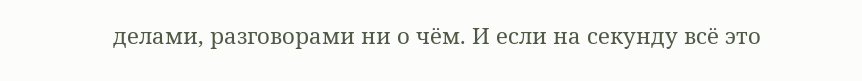делами, разговорами ни о чём. И если на секунду всё это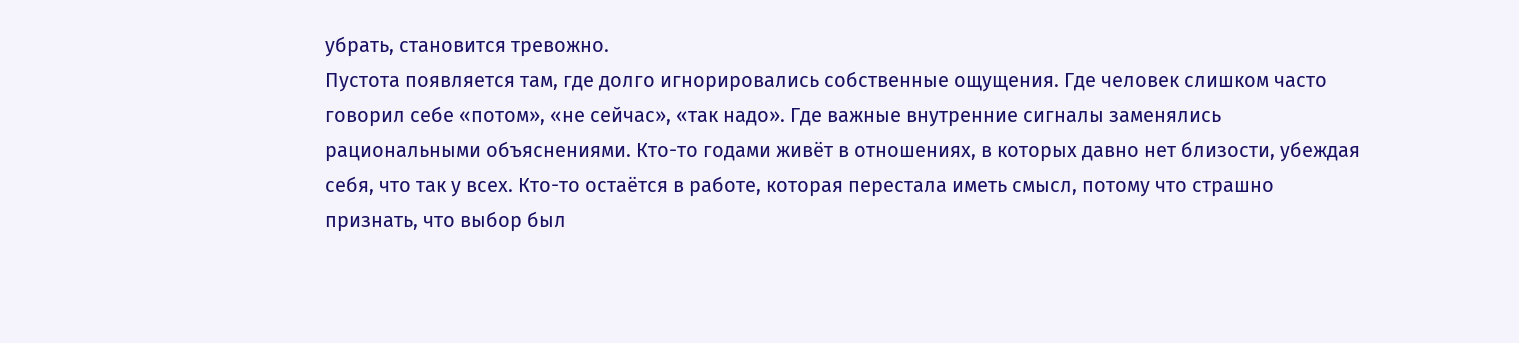убрать, становится тревожно.
Пустота появляется там, где долго игнорировались собственные ощущения. Где человек слишком часто говорил себе «потом», «не сейчас», «так надо». Где важные внутренние сигналы заменялись рациональными объяснениями. Кто-то годами живёт в отношениях, в которых давно нет близости, убеждая себя, что так у всех. Кто-то остаётся в работе, которая перестала иметь смысл, потому что страшно признать, что выбор был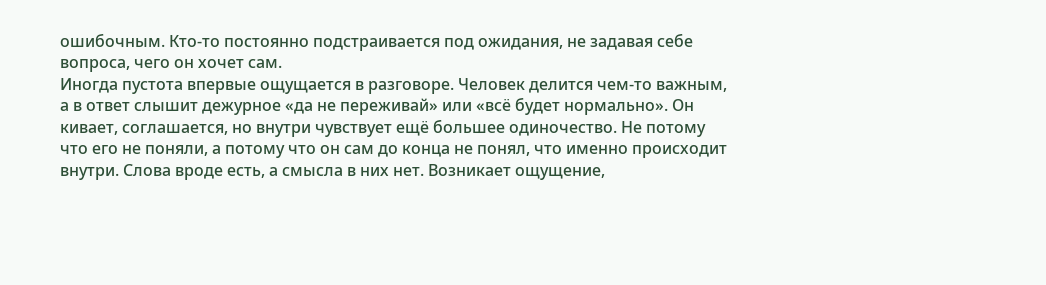ошибочным. Кто-то постоянно подстраивается под ожидания, не задавая себе вопроса, чего он хочет сам.
Иногда пустота впервые ощущается в разговоре. Человек делится чем-то важным, а в ответ слышит дежурное «да не переживай» или «всё будет нормально». Он кивает, соглашается, но внутри чувствует ещё большее одиночество. Не потому что его не поняли, а потому что он сам до конца не понял, что именно происходит внутри. Слова вроде есть, а смысла в них нет. Возникает ощущение,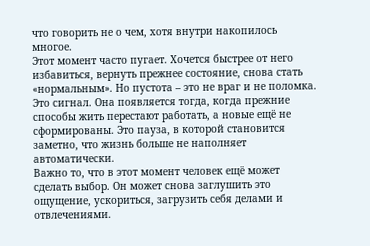что говорить не о чем, хотя внутри накопилось многое.
Этот момент часто пугает. Хочется быстрее от него избавиться, вернуть прежнее состояние, снова стать «нормальным». Но пустота – это не враг и не поломка. Это сигнал. Она появляется тогда, когда прежние способы жить перестают работать, а новые ещё не сформированы. Это пауза, в которой становится заметно, что жизнь больше не наполняет автоматически.
Важно то, что в этот момент человек ещё может сделать выбор. Он может снова заглушить это ощущение, ускориться, загрузить себя делами и отвлечениями.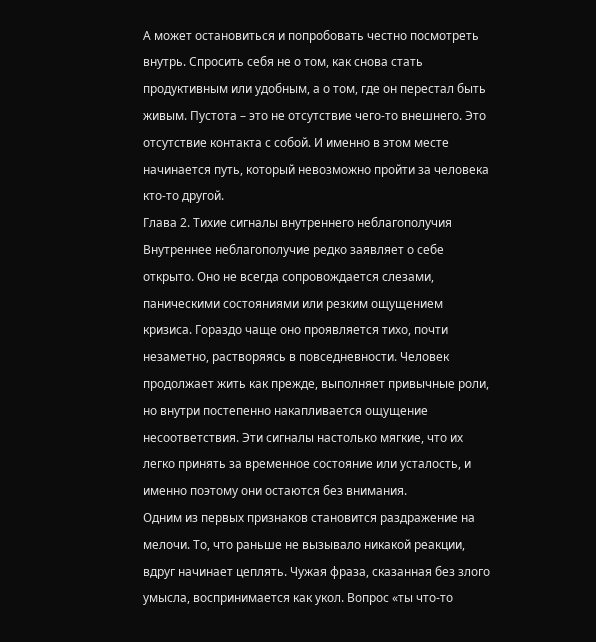А может остановиться и попробовать честно посмотреть внутрь. Спросить себя не о том, как снова стать продуктивным или удобным, а о том, где он перестал быть живым. Пустота – это не отсутствие чего-то внешнего. Это отсутствие контакта с собой. И именно в этом месте начинается путь, который невозможно пройти за человека кто-то другой.
Глава 2. Тихие сигналы внутреннего неблагополучия
Внутреннее неблагополучие редко заявляет о себе открыто. Оно не всегда сопровождается слезами, паническими состояниями или резким ощущением кризиса. Гораздо чаще оно проявляется тихо, почти незаметно, растворяясь в повседневности. Человек продолжает жить как прежде, выполняет привычные роли, но внутри постепенно накапливается ощущение несоответствия. Эти сигналы настолько мягкие, что их легко принять за временное состояние или усталость, и именно поэтому они остаются без внимания.
Одним из первых признаков становится раздражение на мелочи. То, что раньше не вызывало никакой реакции, вдруг начинает цеплять. Чужая фраза, сказанная без злого умысла, воспринимается как укол. Вопрос «ты что-то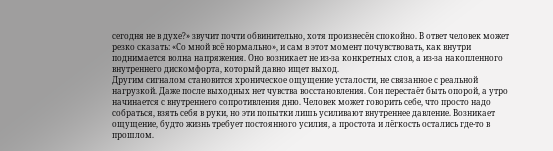сегодня не в духе?» звучит почти обвинительно, хотя произнесён спокойно. В ответ человек может резко сказать: «Со мной всё нормально», и сам в этот момент почувствовать, как внутри поднимается волна напряжения. Оно возникает не из-за конкретных слов, а из-за накопленного внутреннего дискомфорта, который давно ищет выход.
Другим сигналом становится хроническое ощущение усталости, не связанное с реальной нагрузкой. Даже после выходных нет чувства восстановления. Сон перестаёт быть опорой, а утро начинается с внутреннего сопротивления дню. Человек может говорить себе, что просто надо собраться, взять себя в руки, но эти попытки лишь усиливают внутреннее давление. Возникает ощущение, будто жизнь требует постоянного усилия, а простота и лёгкость остались где-то в прошлом.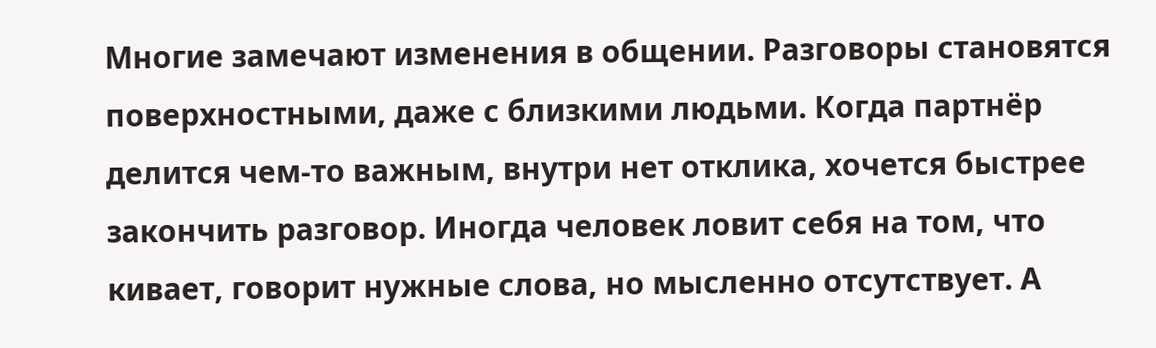Многие замечают изменения в общении. Разговоры становятся поверхностными, даже с близкими людьми. Когда партнёр делится чем-то важным, внутри нет отклика, хочется быстрее закончить разговор. Иногда человек ловит себя на том, что кивает, говорит нужные слова, но мысленно отсутствует. А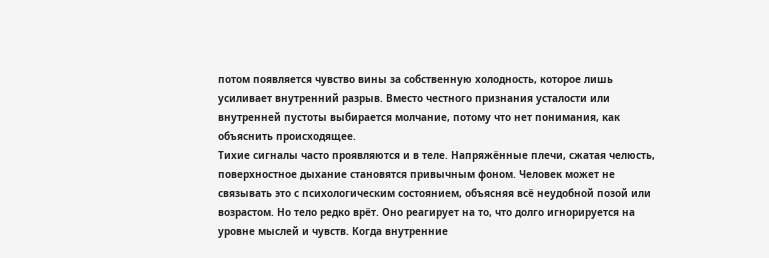потом появляется чувство вины за собственную холодность, которое лишь усиливает внутренний разрыв. Вместо честного признания усталости или внутренней пустоты выбирается молчание, потому что нет понимания, как объяснить происходящее.
Тихие сигналы часто проявляются и в теле. Напряжённые плечи, сжатая челюсть, поверхностное дыхание становятся привычным фоном. Человек может не связывать это с психологическим состоянием, объясняя всё неудобной позой или возрастом. Но тело редко врёт. Оно реагирует на то, что долго игнорируется на уровне мыслей и чувств. Когда внутренние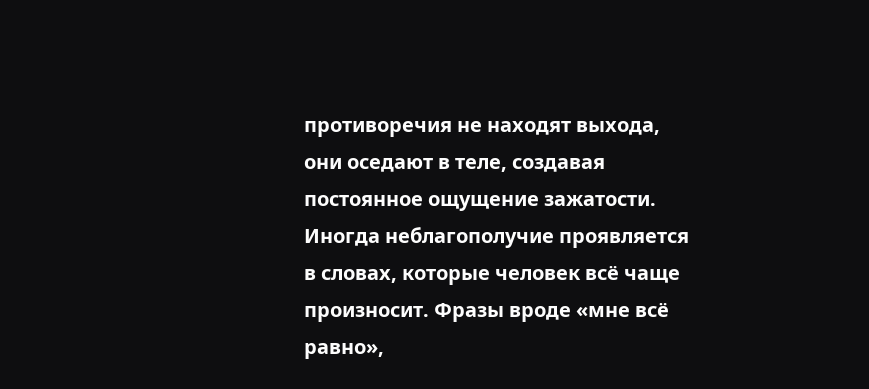противоречия не находят выхода, они оседают в теле, создавая постоянное ощущение зажатости.
Иногда неблагополучие проявляется в словах, которые человек всё чаще произносит. Фразы вроде «мне всё равно»,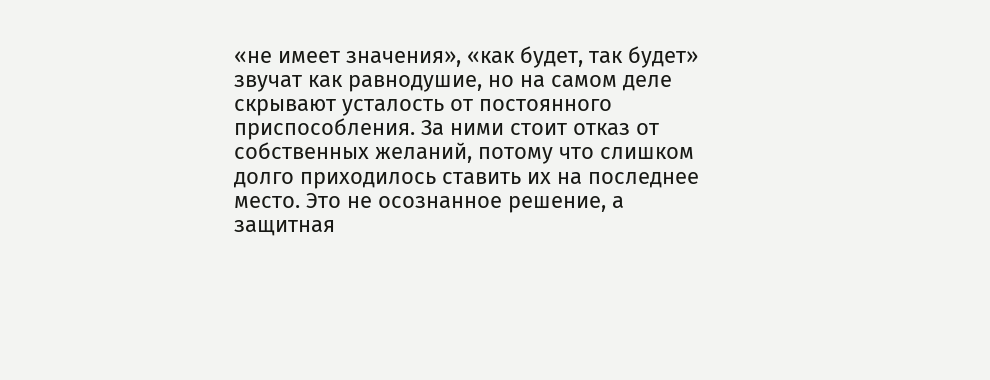«не имеет значения», «как будет, так будет» звучат как равнодушие, но на самом деле скрывают усталость от постоянного приспособления. За ними стоит отказ от собственных желаний, потому что слишком долго приходилось ставить их на последнее место. Это не осознанное решение, а защитная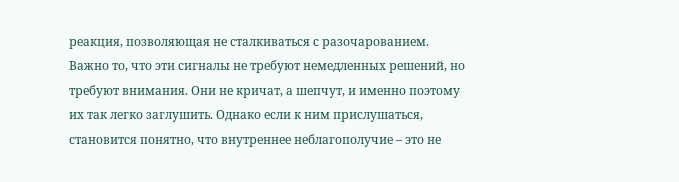реакция, позволяющая не сталкиваться с разочарованием.
Важно то, что эти сигналы не требуют немедленных решений, но требуют внимания. Они не кричат, а шепчут, и именно поэтому их так легко заглушить. Однако если к ним прислушаться, становится понятно, что внутреннее неблагополучие – это не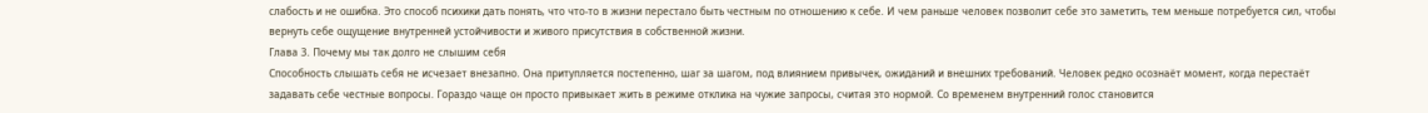слабость и не ошибка. Это способ психики дать понять, что что-то в жизни перестало быть честным по отношению к себе. И чем раньше человек позволит себе это заметить, тем меньше потребуется сил, чтобы вернуть себе ощущение внутренней устойчивости и живого присутствия в собственной жизни.
Глава 3. Почему мы так долго не слышим себя
Способность слышать себя не исчезает внезапно. Она притупляется постепенно, шаг за шагом, под влиянием привычек, ожиданий и внешних требований. Человек редко осознаёт момент, когда перестаёт задавать себе честные вопросы. Гораздо чаще он просто привыкает жить в режиме отклика на чужие запросы, считая это нормой. Со временем внутренний голос становится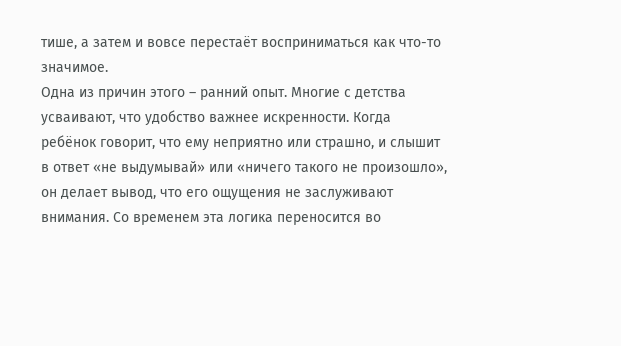тише, а затем и вовсе перестаёт восприниматься как что-то значимое.
Одна из причин этого – ранний опыт. Многие с детства усваивают, что удобство важнее искренности. Когда ребёнок говорит, что ему неприятно или страшно, и слышит в ответ «не выдумывай» или «ничего такого не произошло», он делает вывод, что его ощущения не заслуживают внимания. Со временем эта логика переносится во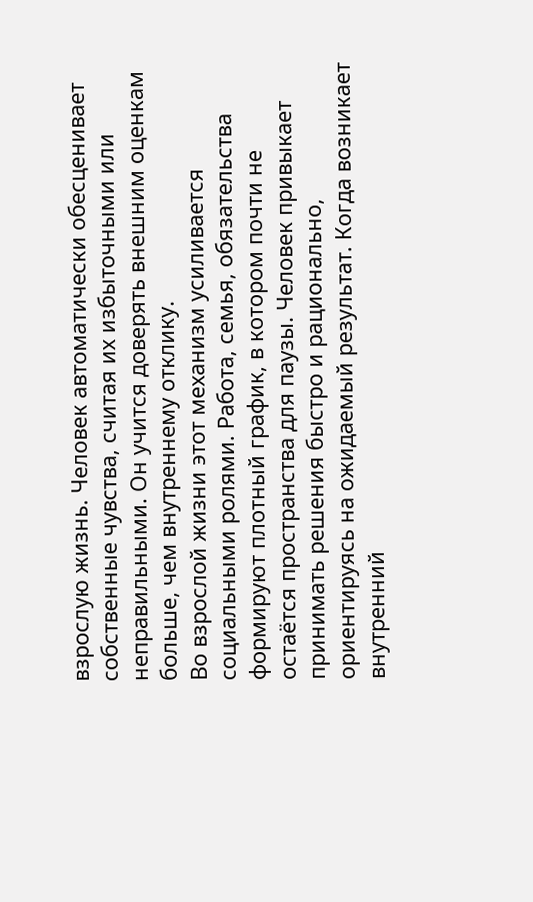взрослую жизнь. Человек автоматически обесценивает собственные чувства, считая их избыточными или неправильными. Он учится доверять внешним оценкам больше, чем внутреннему отклику.
Во взрослой жизни этот механизм усиливается социальными ролями. Работа, семья, обязательства формируют плотный график, в котором почти не остаётся пространства для паузы. Человек привыкает принимать решения быстро и рационально, ориентируясь на ожидаемый результат. Когда возникает внутренний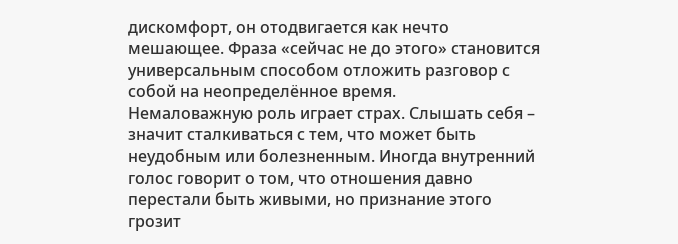дискомфорт, он отодвигается как нечто мешающее. Фраза «сейчас не до этого» становится универсальным способом отложить разговор с собой на неопределённое время.
Немаловажную роль играет страх. Слышать себя – значит сталкиваться с тем, что может быть неудобным или болезненным. Иногда внутренний голос говорит о том, что отношения давно перестали быть живыми, но признание этого грозит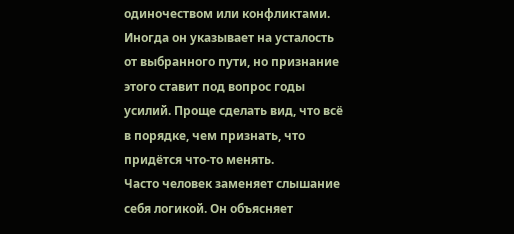одиночеством или конфликтами. Иногда он указывает на усталость от выбранного пути, но признание этого ставит под вопрос годы усилий. Проще сделать вид, что всё в порядке, чем признать, что придётся что-то менять.
Часто человек заменяет слышание себя логикой. Он объясняет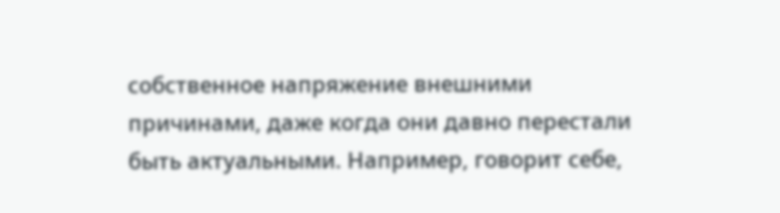собственное напряжение внешними причинами, даже когда они давно перестали быть актуальными. Например, говорит себе,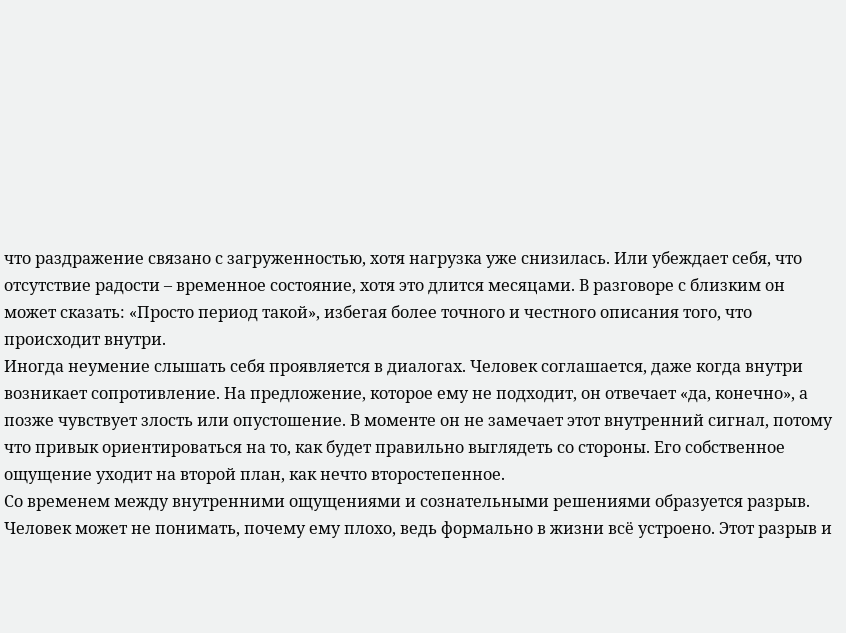что раздражение связано с загруженностью, хотя нагрузка уже снизилась. Или убеждает себя, что отсутствие радости – временное состояние, хотя это длится месяцами. В разговоре с близким он может сказать: «Просто период такой», избегая более точного и честного описания того, что происходит внутри.
Иногда неумение слышать себя проявляется в диалогах. Человек соглашается, даже когда внутри возникает сопротивление. На предложение, которое ему не подходит, он отвечает «да, конечно», а позже чувствует злость или опустошение. В моменте он не замечает этот внутренний сигнал, потому что привык ориентироваться на то, как будет правильно выглядеть со стороны. Его собственное ощущение уходит на второй план, как нечто второстепенное.
Со временем между внутренними ощущениями и сознательными решениями образуется разрыв. Человек может не понимать, почему ему плохо, ведь формально в жизни всё устроено. Этот разрыв и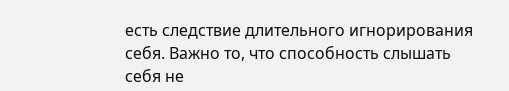есть следствие длительного игнорирования себя. Важно то, что способность слышать себя не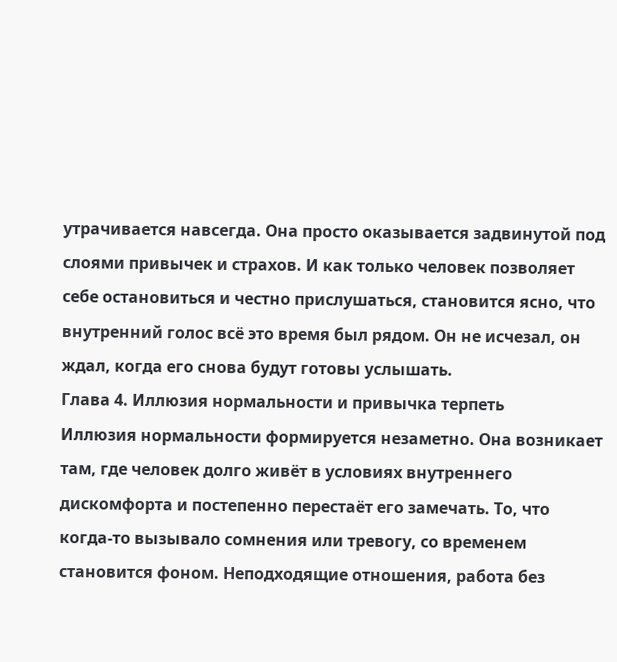утрачивается навсегда. Она просто оказывается задвинутой под слоями привычек и страхов. И как только человек позволяет себе остановиться и честно прислушаться, становится ясно, что внутренний голос всё это время был рядом. Он не исчезал, он ждал, когда его снова будут готовы услышать.
Глава 4. Иллюзия нормальности и привычка терпеть
Иллюзия нормальности формируется незаметно. Она возникает там, где человек долго живёт в условиях внутреннего дискомфорта и постепенно перестаёт его замечать. То, что когда-то вызывало сомнения или тревогу, со временем становится фоном. Неподходящие отношения, работа без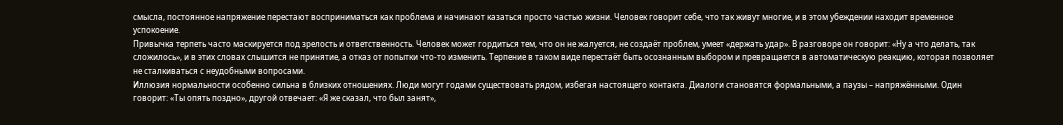смысла, постоянное напряжение перестают восприниматься как проблема и начинают казаться просто частью жизни. Человек говорит себе, что так живут многие, и в этом убеждении находит временное успокоение.
Привычка терпеть часто маскируется под зрелость и ответственность. Человек может гордиться тем, что он не жалуется, не создаёт проблем, умеет «держать удар». В разговоре он говорит: «Ну а что делать, так сложилось», и в этих словах слышится не принятие, а отказ от попытки что-то изменить. Терпение в таком виде перестаёт быть осознанным выбором и превращается в автоматическую реакцию, которая позволяет не сталкиваться с неудобными вопросами.
Иллюзия нормальности особенно сильна в близких отношениях. Люди могут годами существовать рядом, избегая настоящего контакта. Диалоги становятся формальными, а паузы – напряжёнными. Один говорит: «Ты опять поздно», другой отвечает: «Я же сказал, что был занят»,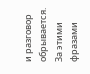и разговор обрывается. За этими фразами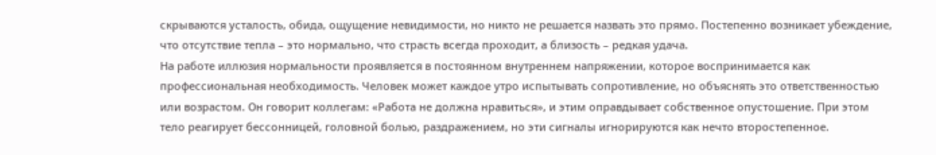скрываются усталость, обида, ощущение невидимости, но никто не решается назвать это прямо. Постепенно возникает убеждение, что отсутствие тепла – это нормально, что страсть всегда проходит, а близость – редкая удача.
На работе иллюзия нормальности проявляется в постоянном внутреннем напряжении, которое воспринимается как профессиональная необходимость. Человек может каждое утро испытывать сопротивление, но объяснять это ответственностью или возрастом. Он говорит коллегам: «Работа не должна нравиться», и этим оправдывает собственное опустошение. При этом тело реагирует бессонницей, головной болью, раздражением, но эти сигналы игнорируются как нечто второстепенное.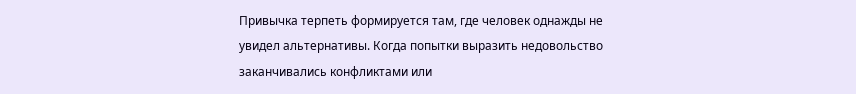Привычка терпеть формируется там, где человек однажды не увидел альтернативы. Когда попытки выразить недовольство заканчивались конфликтами или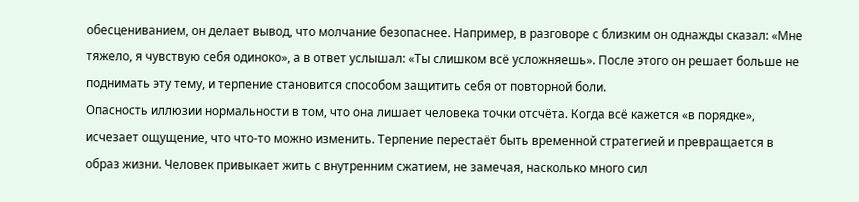обесцениванием, он делает вывод, что молчание безопаснее. Например, в разговоре с близким он однажды сказал: «Мне тяжело, я чувствую себя одиноко», а в ответ услышал: «Ты слишком всё усложняешь». После этого он решает больше не поднимать эту тему, и терпение становится способом защитить себя от повторной боли.
Опасность иллюзии нормальности в том, что она лишает человека точки отсчёта. Когда всё кажется «в порядке», исчезает ощущение, что что-то можно изменить. Терпение перестаёт быть временной стратегией и превращается в образ жизни. Человек привыкает жить с внутренним сжатием, не замечая, насколько много сил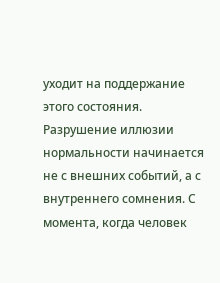уходит на поддержание этого состояния.
Разрушение иллюзии нормальности начинается не с внешних событий, а с внутреннего сомнения. С момента, когда человек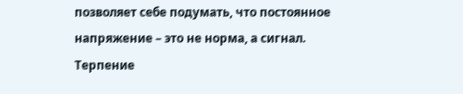позволяет себе подумать, что постоянное напряжение – это не норма, а сигнал. Терпение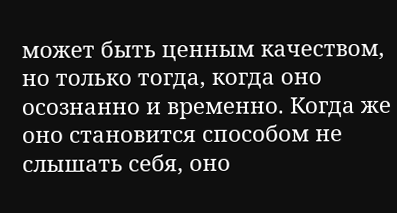может быть ценным качеством, но только тогда, когда оно осознанно и временно. Когда же оно становится способом не слышать себя, оно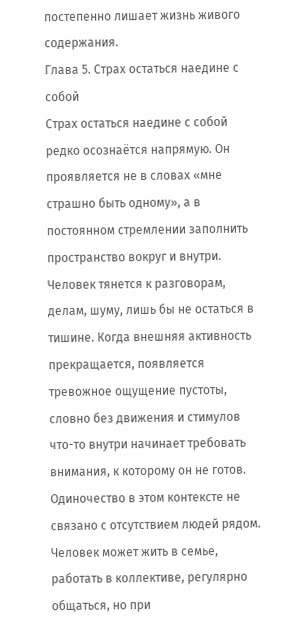постепенно лишает жизнь живого содержания.
Глава 5. Страх остаться наедине с собой
Страх остаться наедине с собой редко осознаётся напрямую. Он проявляется не в словах «мне страшно быть одному», а в постоянном стремлении заполнить пространство вокруг и внутри. Человек тянется к разговорам, делам, шуму, лишь бы не остаться в тишине. Когда внешняя активность прекращается, появляется тревожное ощущение пустоты, словно без движения и стимулов что-то внутри начинает требовать внимания, к которому он не готов.
Одиночество в этом контексте не связано с отсутствием людей рядом. Человек может жить в семье, работать в коллективе, регулярно общаться, но при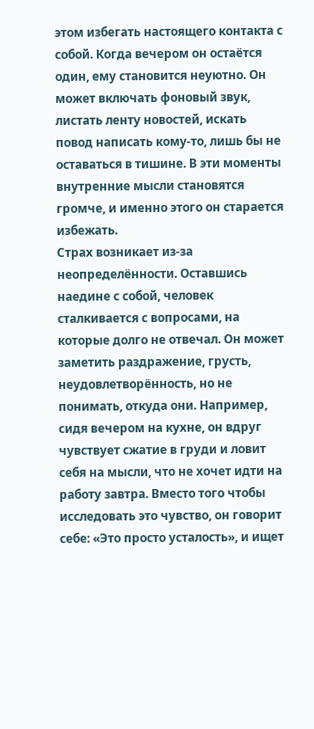этом избегать настоящего контакта с собой. Когда вечером он остаётся один, ему становится неуютно. Он может включать фоновый звук, листать ленту новостей, искать повод написать кому-то, лишь бы не оставаться в тишине. В эти моменты внутренние мысли становятся громче, и именно этого он старается избежать.
Страх возникает из-за неопределённости. Оставшись наедине с собой, человек сталкивается с вопросами, на которые долго не отвечал. Он может заметить раздражение, грусть, неудовлетворённость, но не понимать, откуда они. Например, сидя вечером на кухне, он вдруг чувствует сжатие в груди и ловит себя на мысли, что не хочет идти на работу завтра. Вместо того чтобы исследовать это чувство, он говорит себе: «Это просто усталость», и ищет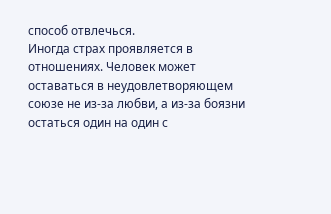способ отвлечься.
Иногда страх проявляется в отношениях. Человек может оставаться в неудовлетворяющем союзе не из-за любви, а из-за боязни остаться один на один с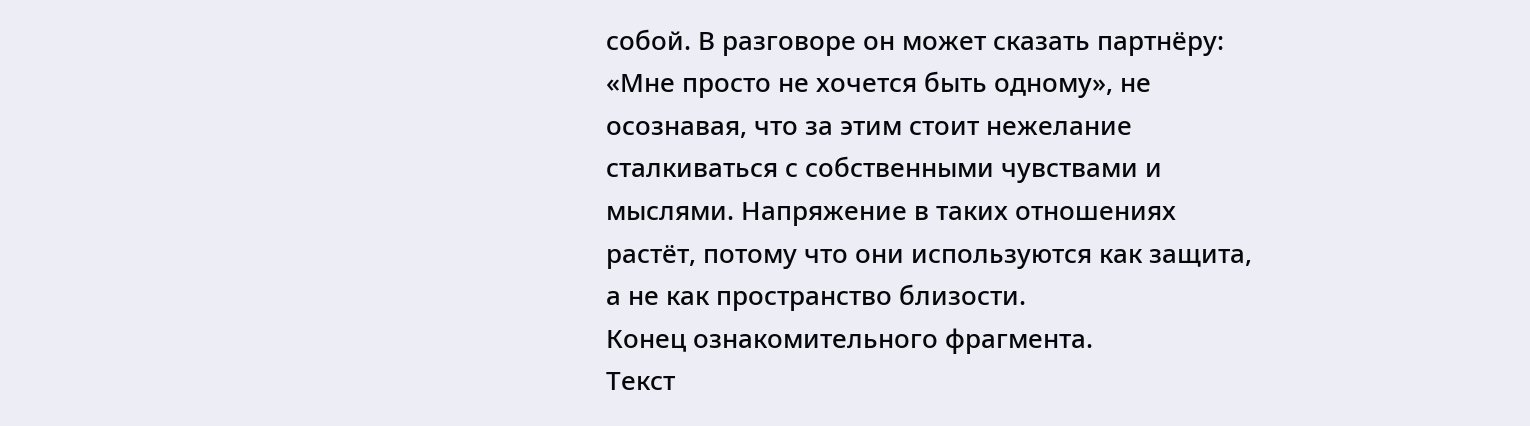собой. В разговоре он может сказать партнёру: «Мне просто не хочется быть одному», не осознавая, что за этим стоит нежелание сталкиваться с собственными чувствами и мыслями. Напряжение в таких отношениях растёт, потому что они используются как защита, а не как пространство близости.
Конец ознакомительного фрагмента.
Текст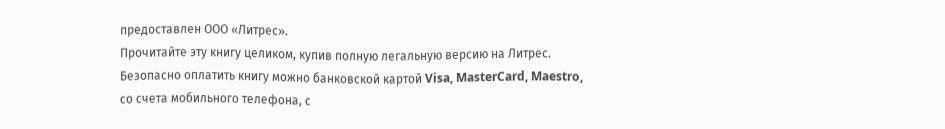предоставлен ООО «Литрес».
Прочитайте эту книгу целиком, купив полную легальную версию на Литрес.
Безопасно оплатить книгу можно банковской картой Visa, MasterCard, Maestro, со счета мобильного телефона, с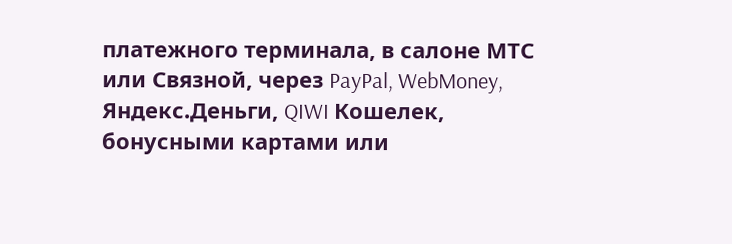платежного терминала, в салоне МТС или Связной, через PayPal, WebMoney, Яндекс.Деньги, QIWI Кошелек, бонусными картами или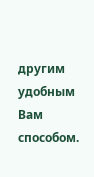другим удобным Вам способом.